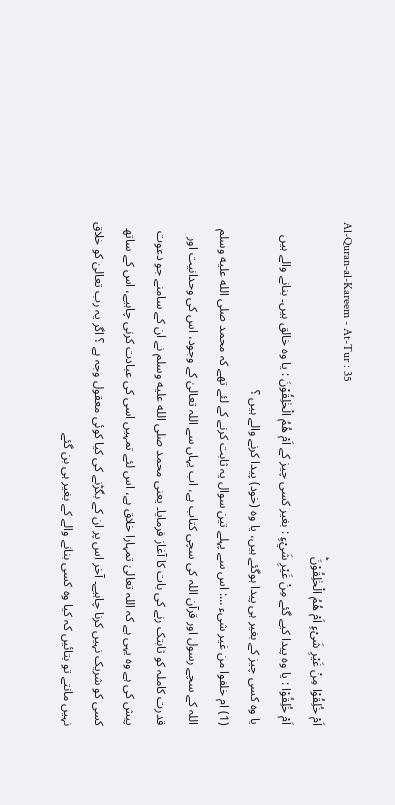Al-Quran-al-Kareem - At-Tur : 35
اَمْ خُلِقُوْا مِنْ غَیْرِ شَیْءٍ اَمْ هُمُ الْخٰلِقُوْنَؕ
اَمْ خُلِقُوْا : یا وہ پیدا کیے گئے مِنْ غَيْرِ شَيْءٍ : بغیر کسی چیز کے اَمْ هُمُ الْخٰلِقُوْنَ : یا وہ خالق ہیں۔ بنانے والے ہیں
یا وہ کسی چیز کے بغیر ہی پیدا ہوگئے ہیں، یا وہ (خود) پیدا کرنے والے ہیں ؟
(1) ام خلفوا من غیر شیء …: اس سے پہلے تین سوال یہ ثابت کرنے کے لئے تھے کہ محمد صلى الله عليه وسلم اللہ کے سچے رسول اور قرآن اللہ کی سچی کتاب ہے، اب یہاں سے اللہ تعالیٰ کے وجود، اس کی وحدانیت اور قدرت کاملہ کو ثابتک رنے کی بات کا آغاز فرمایا۔ یعنی محمد صلى الله عليه وسلم نے ان کے سامنے جو دعوت پیش کی ہے وہ یہی ہے کہ اللہ تعالیٰ تمہارا خلاق ہے، اس لئے تمہیں اسی کی عبادت کرنی چاہیے، اس کے ساتھ کسی کو شریک نہیں کرنا چاہیے۔ آخر اس پر ان کے بگڑنے کی کیا کوئی معقول وجہ ہے ؟ اگر یہ رب تعالیٰ کو خلاق نہیں مانتے تو بتائیں کہ کیا وہ کسی بنانے والے کے بغیر ہی بن گئے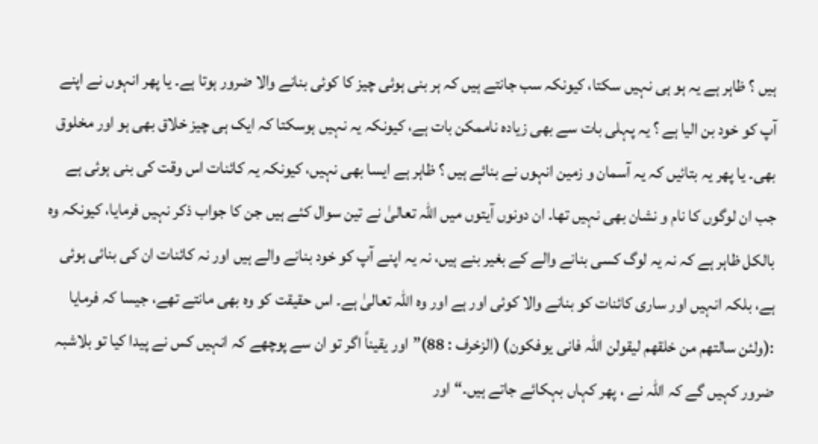ہیں ؟ ظاہر ہے یہ ہو ہی نہیں سکتا، کیونکہ سب جانتے ہیں کہ ہر بنی ہوئی چیز کا کوئی بنانے والا ضرور ہوتا ہے۔ یا پھر انہوں نے اپنے آپ کو خود بن الیا ہے ؟ یہ پہلی بات سے بھی زیادہ ناممکن بات ہے، کیونکہ یہ نہیں ہوسکتا کہ ایک ہی چیز خلاق بھی ہو اور مخلوق بھی۔ یا پھر یہ بتائیں کہ یہ آسمان و زمین انہوں نے بنائے ہیں ؟ ظاہر ہے ایسا بھی نہیں، کیونکہ یہ کائنات اس وقت کی بنی ہوئی ہے جب ان لوگوں کا نام و نشان بھی نہیں تھا۔ ان دونوں آیتوں میں اللہ تعالیٰ نے تین سوال کئے ہیں جن کا جواب ذکر نہیں فرمایا، کیونکہ وہ بالکل ظاہر ہے کہ نہ یہ لوگ کسی بنانے والے کے بغیر بنے ہیں، نہ یہ اپنے آپ کو خود بنانے والے ہیں اور نہ کائنات ان کی بنائی ہوئی ہے، بلکہ انہیں اور ساری کائنات کو بنانے والا کوئی اور ہے اور وہ اللہ تعالیٰ ہے۔ اس حقیقت کو وہ بھی مانتے تھے، جیسا کہ فرمایا :(ولئن سالتھم من خلقھم لیقولن اللہ فانی یوفکون) (الزخرف : 88)”اور یقیناً اگر تو ان سے پوچھے کہ انہیں کس نے پیدا کیا تو بلاشبہ ضرور کہیں گے کہ اللہ نے ، پھر کہاں بہکائے جاتے ہیں۔“ اور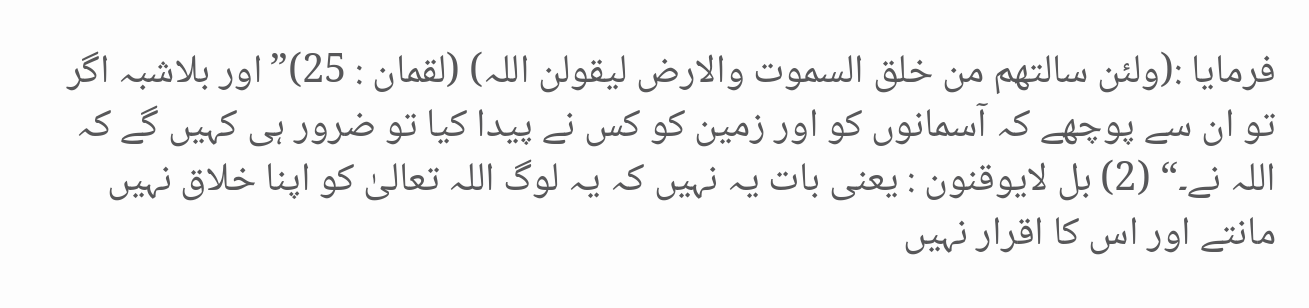فرمایا :(ولئن سالتھم من خلق السموت والارض لیقولن اللہ) (لقمان : 25)”اور بلاشبہ اگر تو ان سے پوچھے کہ آسمانوں کو اور زمین کو کس نے پیدا کیا تو ضرور ہی کہیں گے کہ اللہ نے۔“ (2) بل لایوقنون : یعنی بات یہ نہیں کہ یہ لوگ اللہ تعالیٰ کو اپنا خلاق نہیں مانتے اور اس کا اقرار نہیں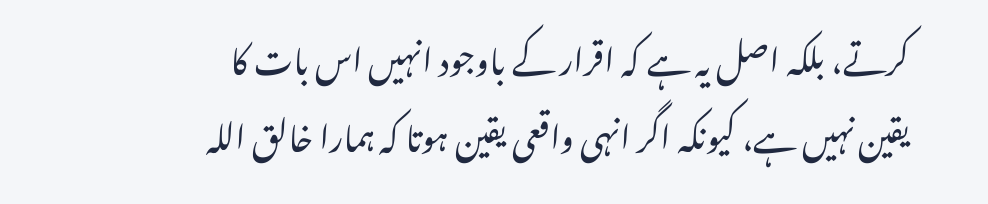کرتے، بلکہ اصل یہ ہے کہ اقرار کے باوجود انہیں اس بات کا یقین نہیں ہے، کیونکہ اگر انہی واقعی یقین ہوتا کہ ہمارا خالق اللہ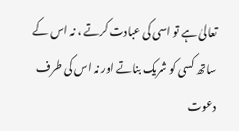تعالیٰ ہے تو اسی کی عبادت کرتے ، نہ اس کے ساتھ کسی کو شریک بناتے اور نہ اس کی طرف دعوت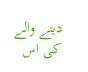دینے والے کی اس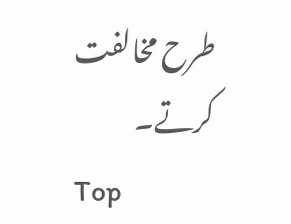طرح مخالفت کرتے۔
Top